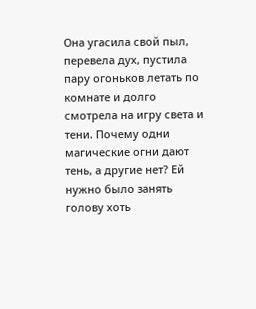Она угасила свой пыл, перевела дух, пустила пару огоньков летать по комнате и долго смотрела на игру света и тени. Почему одни магические огни дают тень, а другие нет? Ей нужно было занять голову хоть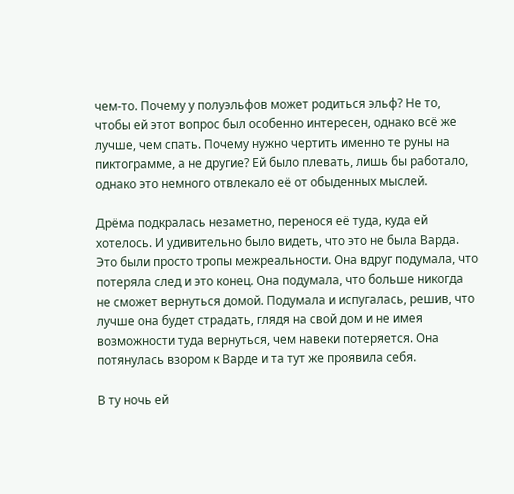чем-то. Почему у полуэльфов может родиться эльф? Не то, чтобы ей этот вопрос был особенно интересен, однако всё же лучше, чем спать. Почему нужно чертить именно те руны на пиктограмме, а не другие? Ей было плевать, лишь бы работало, однако это немного отвлекало её от обыденных мыслей.

Дрёма подкралась незаметно, перенося её туда, куда ей хотелось. И удивительно было видеть, что это не была Варда. Это были просто тропы межреальности. Она вдруг подумала, что потеряла след и это конец. Она подумала, что больше никогда не сможет вернуться домой. Подумала и испугалась, решив, что лучше она будет страдать, глядя на свой дом и не имея возможности туда вернуться, чем навеки потеряется. Она потянулась взором к Варде и та тут же проявила себя.

В ту ночь ей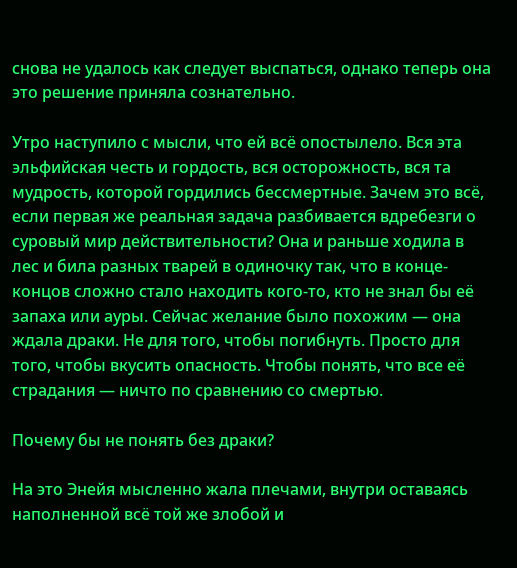снова не удалось как следует выспаться, однако теперь она это решение приняла сознательно.

Утро наступило с мысли, что ей всё опостылело. Вся эта эльфийская честь и гордость, вся осторожность, вся та мудрость, которой гордились бессмертные. Зачем это всё, если первая же реальная задача разбивается вдребезги о суровый мир действительности? Она и раньше ходила в лес и била разных тварей в одиночку так, что в конце-концов сложно стало находить кого-то, кто не знал бы её запаха или ауры. Сейчас желание было похожим — она ждала драки. Не для того, чтобы погибнуть. Просто для того, чтобы вкусить опасность. Чтобы понять, что все её страдания — ничто по сравнению со смертью.

Почему бы не понять без драки?

На это Энейя мысленно жала плечами, внутри оставаясь наполненной всё той же злобой и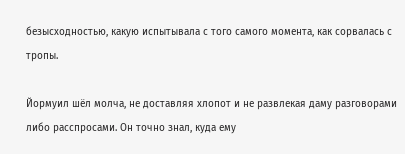безысходностью, какую испытывала с того самого момента, как сорвалась с тропы.

Йормуил шёл молча, не доставляя хлопот и не развлекая даму разговорами либо расспросами. Он точно знал, куда ему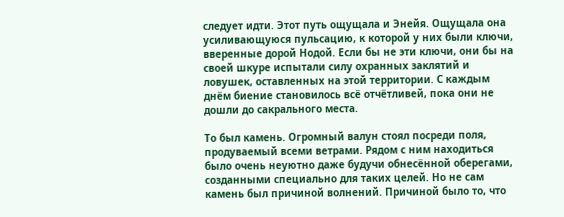следует идти. Этот путь ощущала и Энейя. Ощущала она усиливающуюся пульсацию, к которой у них были ключи, вверенные дорой Нодой. Если бы не эти ключи, они бы на своей шкуре испытали силу охранных заклятий и ловушек, оставленных на этой территории. С каждым днём биение становилось всё отчётливей, пока они не дошли до сакрального места.

То был камень. Огромный валун стоял посреди поля, продуваемый всеми ветрами. Рядом с ним находиться было очень неуютно даже будучи обнесённой оберегами, созданными специально для таких целей. Но не сам камень был причиной волнений. Причиной было то, что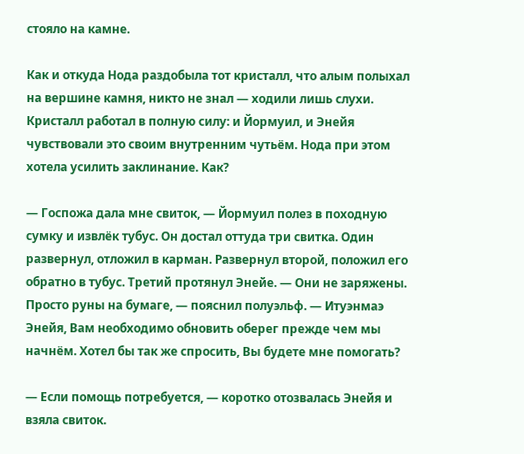стояло на камне.

Как и откуда Нода раздобыла тот кристалл, что алым полыхал на вершине камня, никто не знал — ходили лишь слухи. Кристалл работал в полную силу: и Йормуил, и Энейя чувствовали это своим внутренним чутьём. Нода при этом хотела усилить заклинание. Как?

— Госпожа дала мне свиток, — Йормуил полез в походную сумку и извлёк тубус. Он достал оттуда три свитка. Один развернул, отложил в карман. Развернул второй, положил его обратно в тубус. Третий протянул Энейе. — Они не заряжены. Просто руны на бумаге, — пояснил полуэльф. — Итуэнмаэ Энейя, Вам необходимо обновить оберег прежде чем мы начнём. Хотел бы так же спросить, Вы будете мне помогать?

— Если помощь потребуется, — коротко отозвалась Энейя и взяла свиток.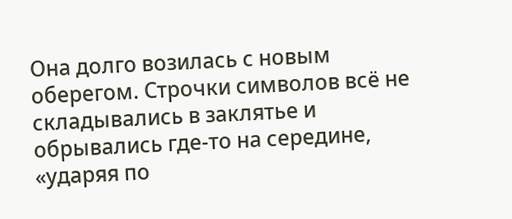Она долго возилась с новым оберегом. Строчки символов всё не складывались в заклятье и обрывались где-то на середине, «ударяя по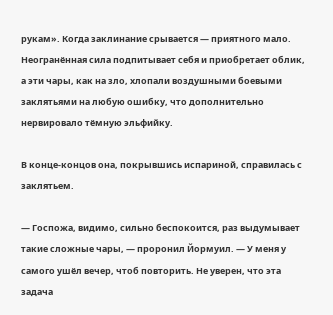рукам». Когда заклинание срывается — приятного мало. Неогранённая сила подпитывает себя и приобретает облик, а эти чары, как на зло, хлопали воздушными боевыми заклятьями на любую ошибку, что дополнительно нервировало тёмную эльфийку.

В конце-концов она, покрывшись испариной, справилась с заклятьем.

— Госпожа, видимо, сильно беспокоится, раз выдумывает такие сложные чары, — проронил Йормуил. — У меня у самого ушёл вечер, чтоб повторить. Не уверен, что эта задача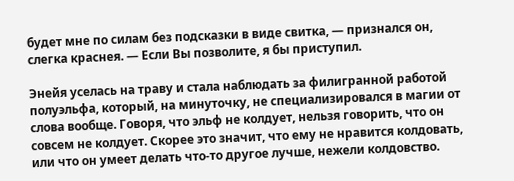будет мне по силам без подсказки в виде свитка, — признался он, слегка краснея. — Если Вы позволите, я бы приступил.

Энейя уселась на траву и стала наблюдать за филигранной работой полуэльфа, который, на минуточку, не специализировался в магии от слова вообще. Говоря, что эльф не колдует, нельзя говорить, что он совсем не колдует. Скорее это значит, что ему не нравится колдовать, или что он умеет делать что-то другое лучше, нежели колдовство.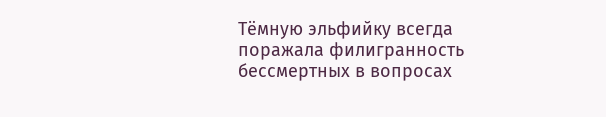Тёмную эльфийку всегда поражала филигранность бессмертных в вопросах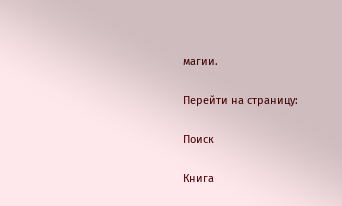магии.

Перейти на страницу:

Поиск

Книга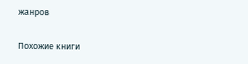жанров

Похожие книги